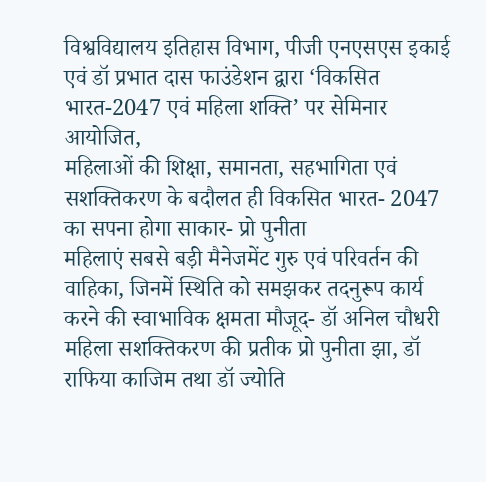विश्वविद्यालय इतिहास विभाग, पीजी एनएसएस इकाई एवं डॉ प्रभात दास फाउंडेशन द्वारा ‘विकसित भारत-2047 एवं महिला शक्ति’ पर सेमिनार आयोजित,
महिलाओं की शिक्षा, समानता, सहभागिता एवं सशक्तिकरण के बदौलत ही विकसित भारत- 2047 का सपना होगा साकार- प्रो पुनीता
महिलाएं सबसे बड़ी मैनेजमेंट गुरु एवं परिवर्तन की वाहिका, जिनमें स्थिति को समझकर तदनुरूप कार्य करने की स्वाभाविक क्षमता मौजूद- डॉ अनिल चौधरी
महिला सशक्तिकरण की प्रतीक प्रो पुनीता झा, डॉ राफिया काजिम तथा डॉ ज्योति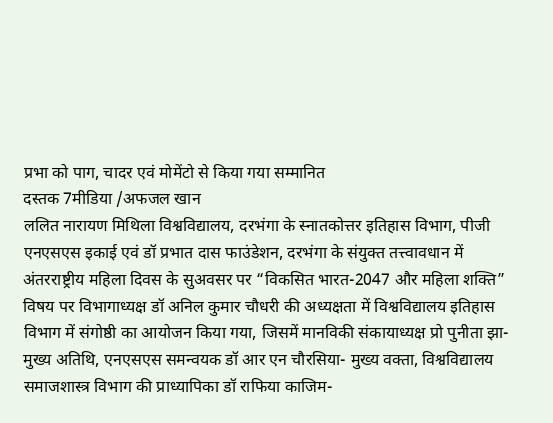प्रभा को पाग, चादर एवं मोमेंटो से किया गया सम्मानित
दस्तक 7मीडिया /अफजल खान
ललित नारायण मिथिला विश्वविद्यालय, दरभंगा के स्नातकोत्तर इतिहास विभाग, पीजी एनएसएस इकाई एवं डॉ प्रभात दास फाउंडेशन, दरभंगा के संयुक्त तत्त्वावधान में अंतरराष्ट्रीय महिला दिवस के सुअवसर पर “विकसित भारत-2047 और महिला शक्ति” विषय पर विभागाध्यक्ष डॉ अनिल कुमार चौधरी की अध्यक्षता में विश्वविद्यालय इतिहास विभाग में संगोष्ठी का आयोजन किया गया, जिसमें मानविकी संकायाध्यक्ष प्रो पुनीता झा-मुख्य अतिथि, एनएसएस समन्वयक डॉ आर एन चौरसिया- मुख्य वक्ता, विश्वविद्यालय समाजशास्त्र विभाग की प्राध्यापिका डॉ राफिया काजिम-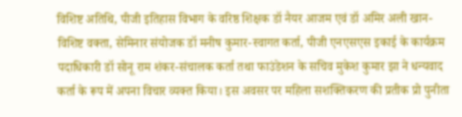विशिष्ट अतिथि, पीजी इतिहास विभाग के वरिष्ठ शिक्षक डॉ नैयर आजम एवं डॉ अमिर अली खान-विशिष्ट वक्ता, सेमिनार संयोजक डॉ मनीष कुमार-स्वागत कर्ता, पीजी एनएसएस इकाई के कार्यक्रम पदाधिकारी डॉ सोनू राम शंकर-संचालक कर्ता तथा फाउंडेशन के सचिव मुकेश कुमार झा ने धन्यवाद कर्ता के रूप में अपना विचार व्यक्त किया। इस अवसर पर महिला सशक्तिकरण की प्रतीक प्रो पुनीता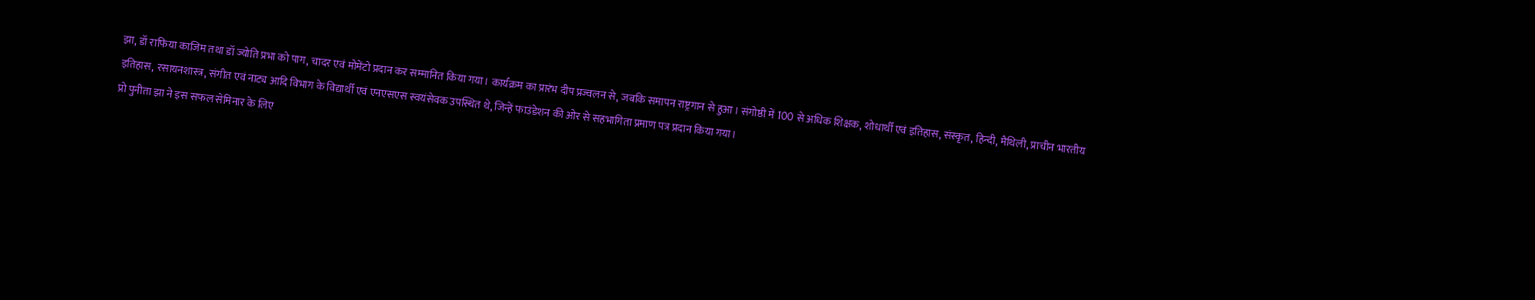झा, डॉ राफिया काजिम तथा डॉ ज्योति प्रभा को पाग, चादर एवं मोमेंटो प्रदान कर सम्मानित किया गया। कार्यक्रम का प्रारंभ दीप प्रज्वलन से, जबकि समापन राष्ट्रगान से हुआ। संगोष्ठी में 100 से अधिक शिक्षक, शोधार्थी एवं इतिहास, संस्कृत, हिन्दी, मैथिली, प्राचीन भारतीय इतिहास, रसायनशास्त्र, संगीत एवं नाट्य आदि विभाग के विद्यार्थी एवं एनएसएस स्वयंसेवक उपस्थित थे, जिन्हें फाउंडेशन की ओर से सहभागिता प्रमाण पत्र प्रदान किया गया।
प्रो पुनीता झा ने इस सफल सेमिनार के लिए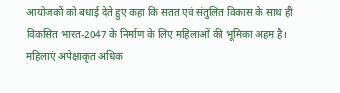आयोजकों को बधाई देते हुए कहा कि सतत एवं संतुलित विकास के साथ ही विकसित भारत-2047 के निर्माण के लिए महिलाओं की भूमिका अहम है। महिलाएं अपेक्षाकृत अधिक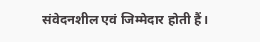संवेदनशील एवं जिम्मेदार होती हैं।